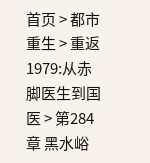首页 > 都市重生 > 重返1979:从赤脚医生到国医 > 第284章 黑水峪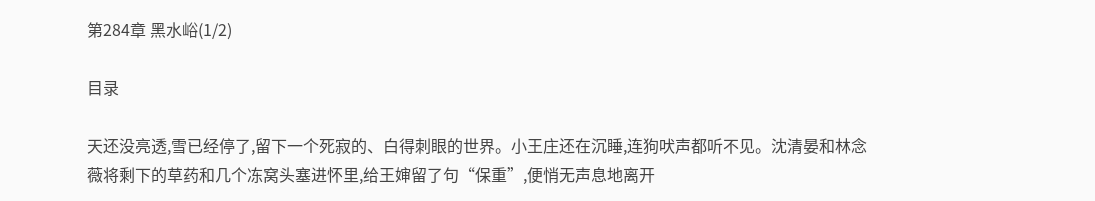第284章 黑水峪(1/2)

目录

天还没亮透,雪已经停了,留下一个死寂的、白得刺眼的世界。小王庄还在沉睡,连狗吠声都听不见。沈清晏和林念薇将剩下的草药和几个冻窝头塞进怀里,给王婶留了句“保重”,便悄无声息地离开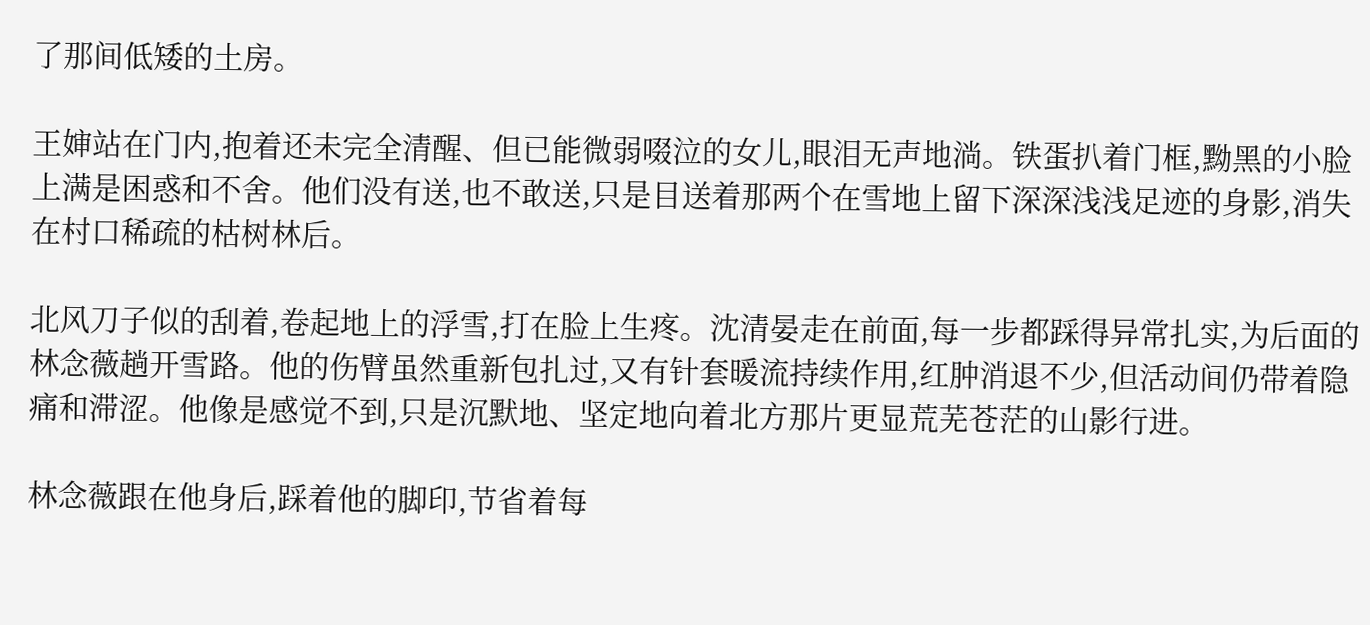了那间低矮的土房。

王婶站在门内,抱着还未完全清醒、但已能微弱啜泣的女儿,眼泪无声地淌。铁蛋扒着门框,黝黑的小脸上满是困惑和不舍。他们没有送,也不敢送,只是目送着那两个在雪地上留下深深浅浅足迹的身影,消失在村口稀疏的枯树林后。

北风刀子似的刮着,卷起地上的浮雪,打在脸上生疼。沈清晏走在前面,每一步都踩得异常扎实,为后面的林念薇趟开雪路。他的伤臂虽然重新包扎过,又有针套暖流持续作用,红肿消退不少,但活动间仍带着隐痛和滞涩。他像是感觉不到,只是沉默地、坚定地向着北方那片更显荒芜苍茫的山影行进。

林念薇跟在他身后,踩着他的脚印,节省着每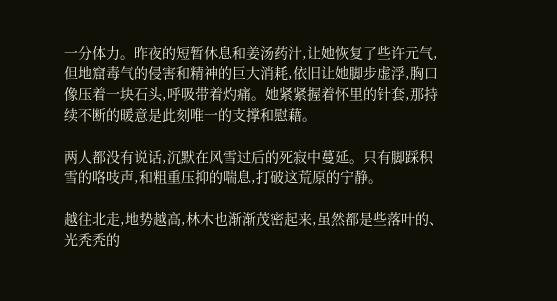一分体力。昨夜的短暂休息和姜汤药汁,让她恢复了些许元气,但地窟毒气的侵害和精神的巨大消耗,依旧让她脚步虚浮,胸口像压着一块石头,呼吸带着灼痛。她紧紧握着怀里的针套,那持续不断的暖意是此刻唯一的支撑和慰藉。

两人都没有说话,沉默在风雪过后的死寂中蔓延。只有脚踩积雪的咯吱声,和粗重压抑的喘息,打破这荒原的宁静。

越往北走,地势越高,林木也渐渐茂密起来,虽然都是些落叶的、光秃秃的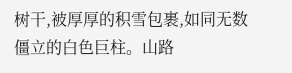树干,被厚厚的积雪包裹,如同无数僵立的白色巨柱。山路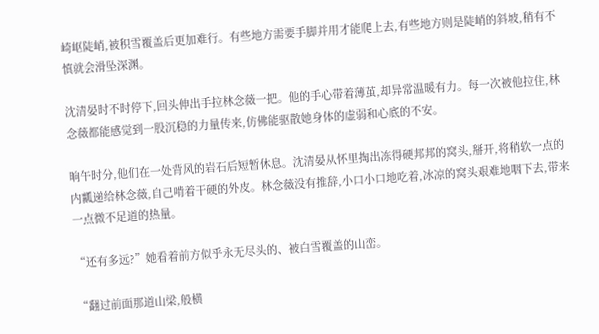崎岖陡峭,被积雪覆盖后更加难行。有些地方需要手脚并用才能爬上去,有些地方则是陡峭的斜坡,稍有不慎就会滑坠深渊。

沈清晏时不时停下,回头伸出手拉林念薇一把。他的手心带着薄茧,却异常温暖有力。每一次被他拉住,林念薇都能感觉到一股沉稳的力量传来,仿佛能驱散她身体的虚弱和心底的不安。

晌午时分,他们在一处背风的岩石后短暂休息。沈清晏从怀里掏出冻得硬邦邦的窝头,掰开,将稍软一点的内瓤递给林念薇,自己啃着干硬的外皮。林念薇没有推辞,小口小口地吃着,冰凉的窝头艰难地咽下去,带来一点微不足道的热量。

“还有多远?”她看着前方似乎永无尽头的、被白雪覆盖的山峦。

“翻过前面那道山梁,般横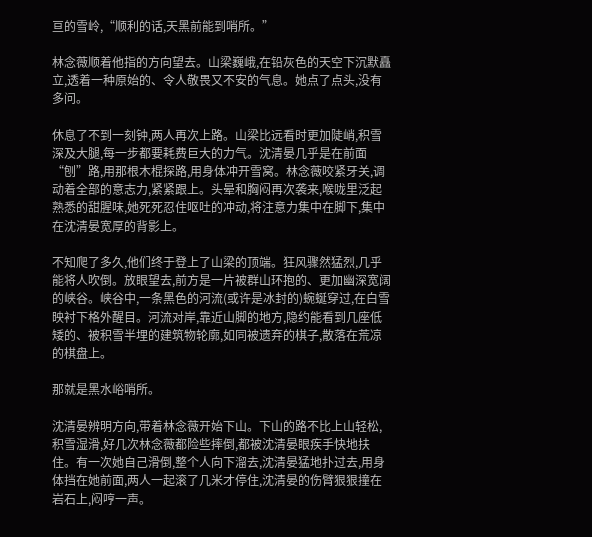亘的雪岭,“顺利的话,天黑前能到哨所。”

林念薇顺着他指的方向望去。山梁巍峨,在铅灰色的天空下沉默矗立,透着一种原始的、令人敬畏又不安的气息。她点了点头,没有多问。

休息了不到一刻钟,两人再次上路。山梁比远看时更加陡峭,积雪深及大腿,每一步都要耗费巨大的力气。沈清晏几乎是在前面“刨”路,用那根木棍探路,用身体冲开雪窝。林念薇咬紧牙关,调动着全部的意志力,紧紧跟上。头晕和胸闷再次袭来,喉咙里泛起熟悉的甜腥味,她死死忍住呕吐的冲动,将注意力集中在脚下,集中在沈清晏宽厚的背影上。

不知爬了多久,他们终于登上了山梁的顶端。狂风骤然猛烈,几乎能将人吹倒。放眼望去,前方是一片被群山环抱的、更加幽深宽阔的峡谷。峡谷中,一条黑色的河流(或许是冰封的)蜿蜒穿过,在白雪映衬下格外醒目。河流对岸,靠近山脚的地方,隐约能看到几座低矮的、被积雪半埋的建筑物轮廓,如同被遗弃的棋子,散落在荒凉的棋盘上。

那就是黑水峪哨所。

沈清晏辨明方向,带着林念薇开始下山。下山的路不比上山轻松,积雪湿滑,好几次林念薇都险些摔倒,都被沈清晏眼疾手快地扶住。有一次她自己滑倒,整个人向下溜去,沈清晏猛地扑过去,用身体挡在她前面,两人一起滚了几米才停住,沈清晏的伤臂狠狠撞在岩石上,闷哼一声。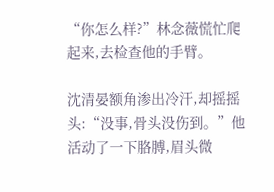“你怎么样?”林念薇慌忙爬起来,去检查他的手臂。

沈清晏额角渗出冷汗,却摇摇头:“没事,骨头没伤到。”他活动了一下胳膊,眉头微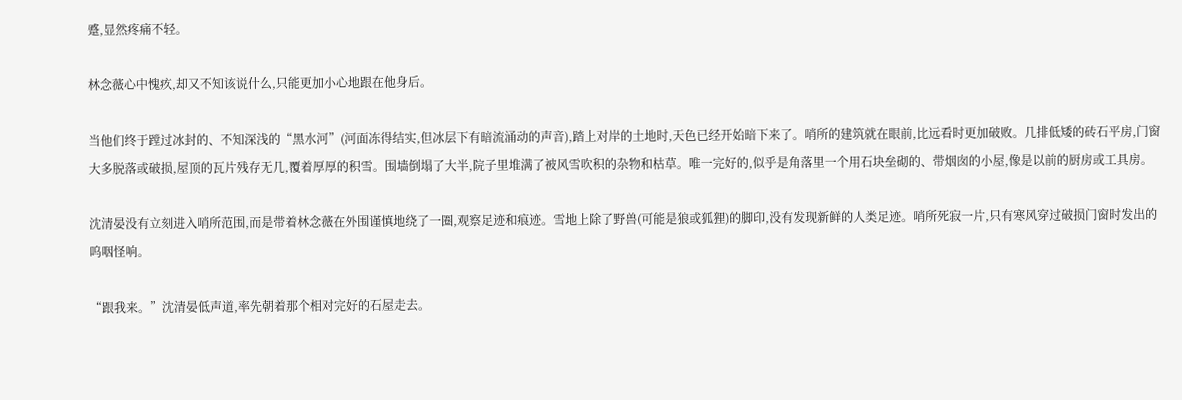蹙,显然疼痛不轻。

林念薇心中愧疚,却又不知该说什么,只能更加小心地跟在他身后。

当他们终于蹚过冰封的、不知深浅的“黑水河”(河面冻得结实,但冰层下有暗流涌动的声音),踏上对岸的土地时,天色已经开始暗下来了。哨所的建筑就在眼前,比远看时更加破败。几排低矮的砖石平房,门窗大多脱落或破损,屋顶的瓦片残存无几,覆着厚厚的积雪。围墙倒塌了大半,院子里堆满了被风雪吹积的杂物和枯草。唯一完好的,似乎是角落里一个用石块垒砌的、带烟囱的小屋,像是以前的厨房或工具房。

沈清晏没有立刻进入哨所范围,而是带着林念薇在外围谨慎地绕了一圈,观察足迹和痕迹。雪地上除了野兽(可能是狼或狐狸)的脚印,没有发现新鲜的人类足迹。哨所死寂一片,只有寒风穿过破损门窗时发出的呜咽怪响。

“跟我来。”沈清晏低声道,率先朝着那个相对完好的石屋走去。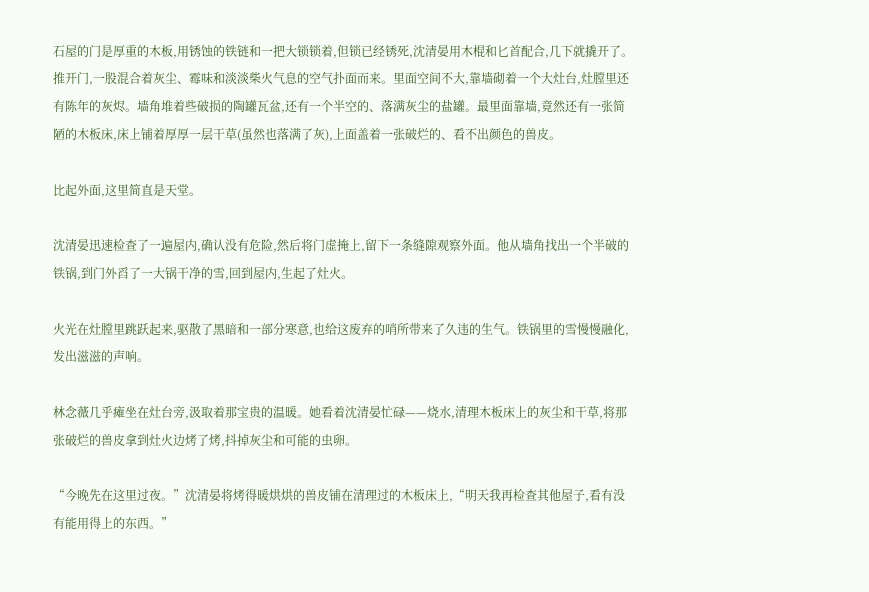石屋的门是厚重的木板,用锈蚀的铁链和一把大锁锁着,但锁已经锈死,沈清晏用木棍和匕首配合,几下就撬开了。推开门,一股混合着灰尘、霉味和淡淡柴火气息的空气扑面而来。里面空间不大,靠墙砌着一个大灶台,灶膛里还有陈年的灰烬。墙角堆着些破损的陶罐瓦盆,还有一个半空的、落满灰尘的盐罐。最里面靠墙,竟然还有一张简陋的木板床,床上铺着厚厚一层干草(虽然也落满了灰),上面盖着一张破烂的、看不出颜色的兽皮。

比起外面,这里简直是天堂。

沈清晏迅速检查了一遍屋内,确认没有危险,然后将门虚掩上,留下一条缝隙观察外面。他从墙角找出一个半破的铁锅,到门外舀了一大锅干净的雪,回到屋内,生起了灶火。

火光在灶膛里跳跃起来,驱散了黑暗和一部分寒意,也给这废弃的哨所带来了久违的生气。铁锅里的雪慢慢融化,发出滋滋的声响。

林念薇几乎瘫坐在灶台旁,汲取着那宝贵的温暖。她看着沈清晏忙碌——烧水,清理木板床上的灰尘和干草,将那张破烂的兽皮拿到灶火边烤了烤,抖掉灰尘和可能的虫卵。

“今晚先在这里过夜。”沈清晏将烤得暖烘烘的兽皮铺在清理过的木板床上,“明天我再检查其他屋子,看有没有能用得上的东西。”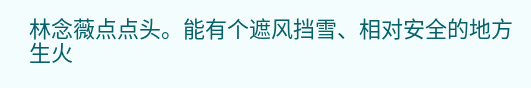林念薇点点头。能有个遮风挡雪、相对安全的地方生火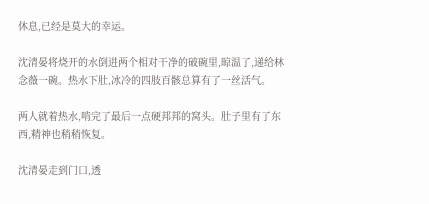休息,已经是莫大的幸运。

沈清晏将烧开的水倒进两个相对干净的破碗里,晾温了,递给林念薇一碗。热水下肚,冰冷的四肢百骸总算有了一丝活气。

两人就着热水,啃完了最后一点硬邦邦的窝头。肚子里有了东西,精神也稍稍恢复。

沈清晏走到门口,透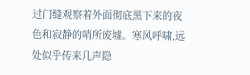过门缝观察着外面彻底黑下来的夜色和寂静的哨所废墟。寒风呼啸,远处似乎传来几声隐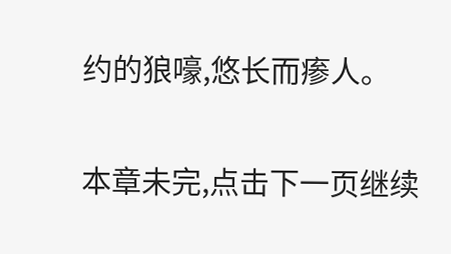约的狼嚎,悠长而瘆人。

本章未完,点击下一页继续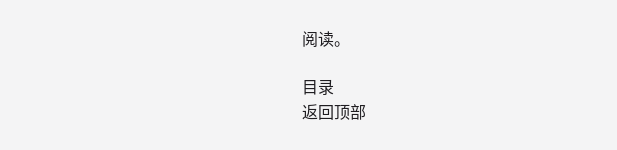阅读。

目录
返回顶部